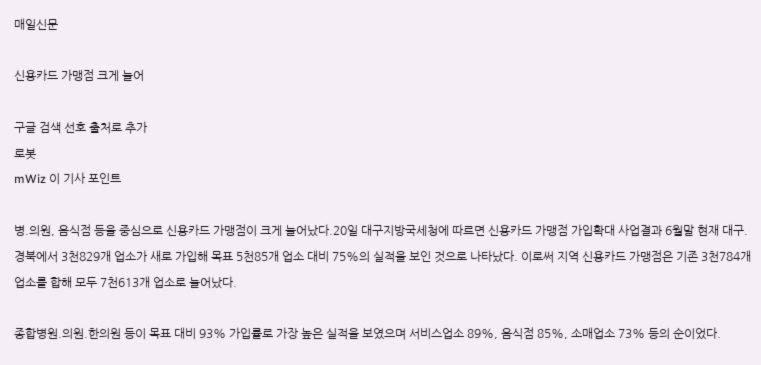매일신문

신용카드 가맹점 크게 늘어

구글 검색 선호 출처로 추가
로봇
mWiz 이 기사 포인트

병.의원, 음식점 등을 중심으로 신용카드 가맹점이 크게 늘어났다.20일 대구지방국세청에 따르면 신용카드 가맹점 가입확대 사업결과 6월말 현재 대구.경북에서 3천829개 업소가 새로 가입해 목표 5천85개 업소 대비 75%의 실적을 보인 것으로 나타났다. 이로써 지역 신용카드 가맹점은 기존 3천784개 업소를 합해 모두 7천613개 업소로 늘어났다.

종합병원.의원.한의원 등이 목표 대비 93% 가입률로 가장 높은 실적을 보였으며 서비스업소 89%, 음식점 85%, 소매업소 73% 등의 순이었다.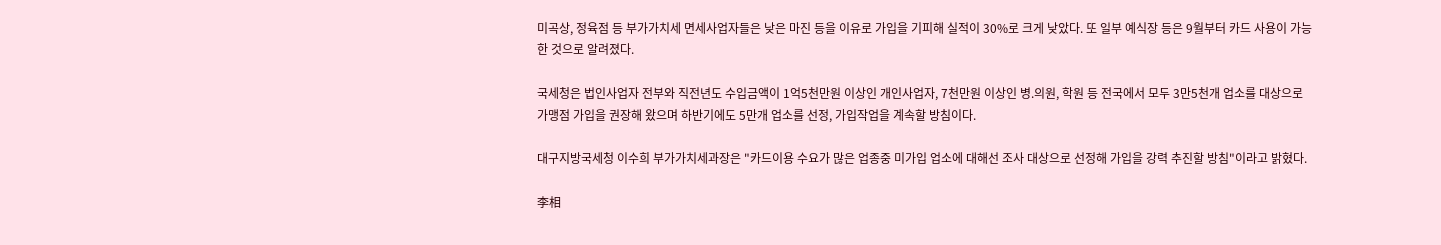미곡상, 정육점 등 부가가치세 면세사업자들은 낮은 마진 등을 이유로 가입을 기피해 실적이 30%로 크게 낮았다. 또 일부 예식장 등은 9월부터 카드 사용이 가능한 것으로 알려졌다.

국세청은 법인사업자 전부와 직전년도 수입금액이 1억5천만원 이상인 개인사업자, 7천만원 이상인 병.의원, 학원 등 전국에서 모두 3만5천개 업소를 대상으로 가맹점 가입을 권장해 왔으며 하반기에도 5만개 업소를 선정, 가입작업을 계속할 방침이다.

대구지방국세청 이수희 부가가치세과장은 "카드이용 수요가 많은 업종중 미가입 업소에 대해선 조사 대상으로 선정해 가입을 강력 추진할 방침"이라고 밝혔다.

李相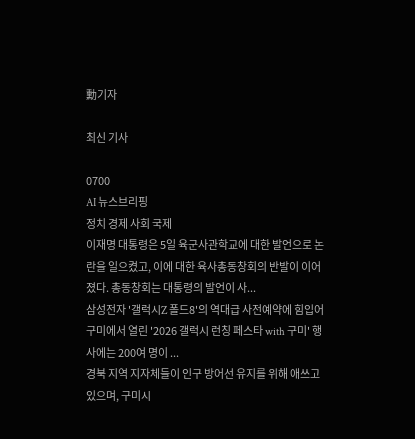勳기자

최신 기사

0700
AI 뉴스브리핑
정치 경제 사회 국제
이재명 대통령은 5일 육군사관학교에 대한 발언으로 논란을 일으켰고, 이에 대한 육사총동창회의 반발이 이어졌다. 총동창회는 대통령의 발언이 사...
삼성전자 '갤럭시Z 폴드8'의 역대급 사전예약에 힘입어 구미에서 열린 '2026 갤럭시 런칭 페스타 with 구미' 행사에는 200여 명이 ...
경북 지역 지자체들이 인구 방어선 유지를 위해 애쓰고 있으며, 구미시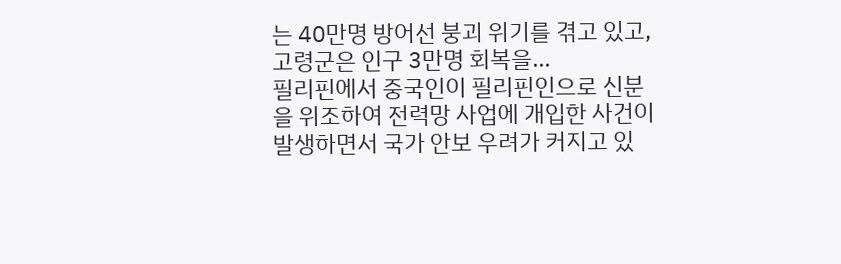는 40만명 방어선 붕괴 위기를 겪고 있고, 고령군은 인구 3만명 회복을...
필리핀에서 중국인이 필리핀인으로 신분을 위조하여 전력망 사업에 개입한 사건이 발생하면서 국가 안보 우려가 커지고 있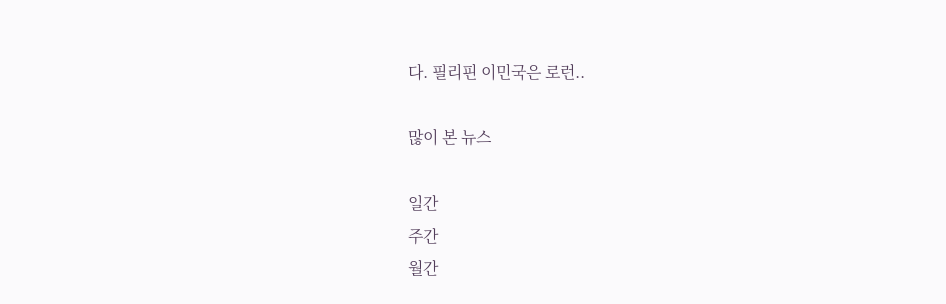다. 필리핀 이민국은 로런..

많이 본 뉴스

일간
주간
월간